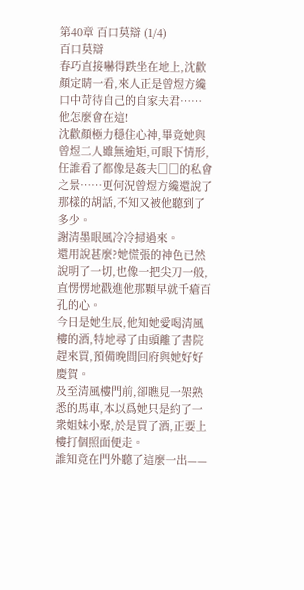第40章 百口莫辯 (1/4)
百口莫辯
春巧直接嚇得跌坐在地上,沈歡顏定睛一看,來人正是曾煜方纔口中苛待自己的自家夫君……
他怎麼會在這!
沈歡顏極力穩住心神,畢竟她與曾煜二人雖無逾矩,可眼下情形,任誰看了都像是姦夫□□的私會之景……更何況曾煜方纔還說了那樣的胡話,不知又被他聽到了多少。
謝清墨眼風冷冷掃過來。
還用說甚麼?她慌張的神色已然說明了一切,也像一把尖刀一般,直愣愣地戳進他那顆早就千瘡百孔的心。
今日是她生辰,他知她愛喝清風樓的酒,特地尋了由頭離了書院趕來買,預備晚間回府與她好好慶賀。
及至清風樓門前,卻瞧見一架熟悉的馬車,本以爲她只是約了一衆姐妹小聚,於是買了酒,正要上樓打個照面便走。
誰知竟在門外聽了這麼一出——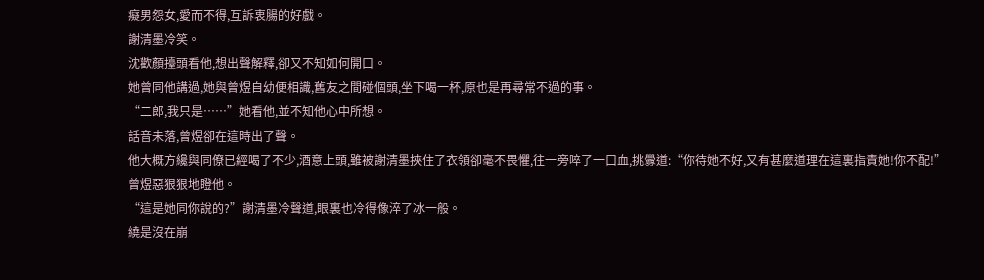癡男怨女,愛而不得,互訴衷腸的好戲。
謝清墨冷笑。
沈歡顏擡頭看他,想出聲解釋,卻又不知如何開口。
她曾同他講過,她與曾煜自幼便相識,舊友之間碰個頭,坐下喝一杯,原也是再尋常不過的事。
“二郎,我只是……”她看他,並不知他心中所想。
話音未落,曾煜卻在這時出了聲。
他大概方纔與同僚已經喝了不少,酒意上頭,雖被謝清墨挾住了衣領卻毫不畏懼,往一旁啐了一口血,挑釁道:“你待她不好,又有甚麼道理在這裏指責她!你不配!”
曾煜惡狠狠地瞪他。
“這是她同你說的?”謝清墨冷聲道,眼裏也冷得像淬了冰一般。
繞是沒在崩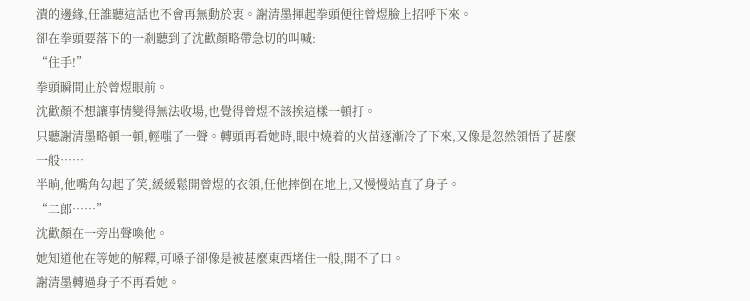潰的邊緣,任誰聽這話也不會再無動於衷。謝清墨揮起拳頭便往曾煜臉上招呼下來。
卻在拳頭要落下的一剎聽到了沈歡顏略帶急切的叫喊:
“住手!”
拳頭瞬間止於曾煜眼前。
沈歡顏不想讓事情變得無法收場,也覺得曾煜不該挨這樣一頓打。
只聽謝清墨略頓一頓,輕嗤了一聲。轉頭再看她時,眼中燒着的火苗逐漸冷了下來,又像是忽然領悟了甚麼一般……
半晌,他嘴角勾起了笑,緩緩鬆開曾煜的衣領,任他摔倒在地上,又慢慢站直了身子。
“二郎……”
沈歡顏在一旁出聲喚他。
她知道他在等她的解釋,可嗓子卻像是被甚麼東西堵住一般,開不了口。
謝清墨轉過身子不再看她。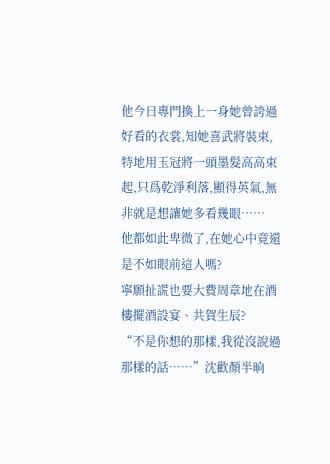他今日專門換上一身她曾誇過好看的衣裳,知她喜武將裝束,特地用玉冠將一頭墨髮高高束起,只爲乾淨利落,顯得英氣,無非就是想讓她多看幾眼……
他都如此卑微了,在她心中竟還是不如眼前這人嗎?
寧願扯謊也要大費周章地在酒樓擺酒設宴、共賀生辰?
“不是你想的那樣,我從沒說過那樣的話……”沈歡顏半晌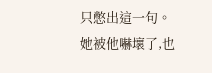只憋出這一句。
她被他嚇壞了,也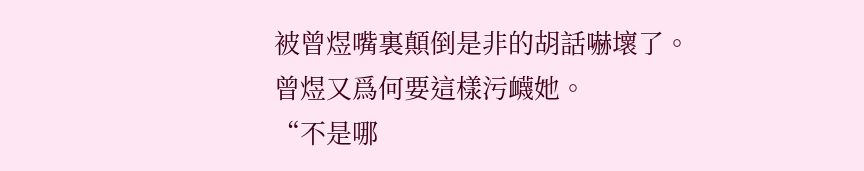被曾煜嘴裏顛倒是非的胡話嚇壞了。
曾煜又爲何要這樣污衊她。
“不是哪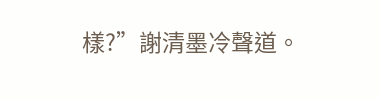樣?”謝清墨冷聲道。